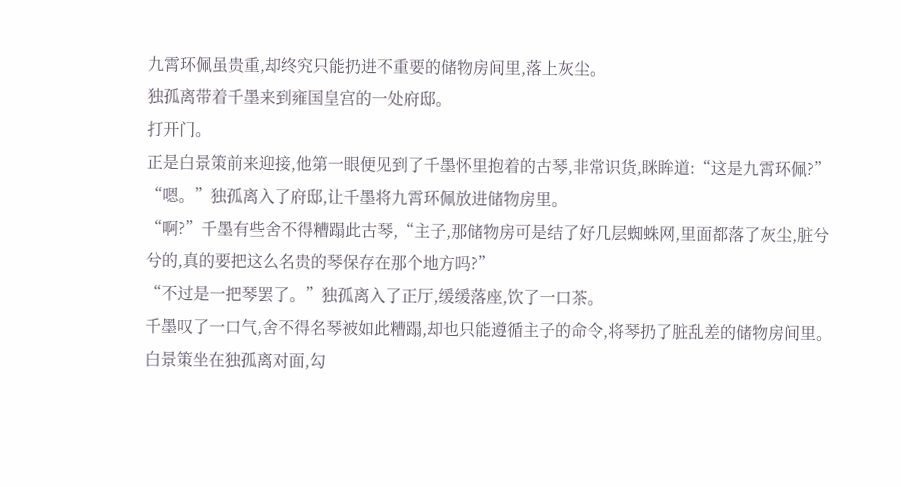九霄环佩虽贵重,却终究只能扔进不重要的储物房间里,落上灰尘。
独孤离带着千墨来到雍国皇宫的一处府邸。
打开门。
正是白景策前来迎接,他第一眼便见到了千墨怀里抱着的古琴,非常识货,眯眸道:“这是九霄环佩?”
“嗯。”独孤离入了府邸,让千墨将九霄环佩放进储物房里。
“啊?”千墨有些舍不得糟蹋此古琴,“主子,那储物房可是结了好几层蜘蛛网,里面都落了灰尘,脏兮兮的,真的要把这么名贵的琴保存在那个地方吗?”
“不过是一把琴罢了。”独孤离入了正厅,缓缓落座,饮了一口茶。
千墨叹了一口气,舍不得名琴被如此糟蹋,却也只能遵循主子的命令,将琴扔了脏乱差的储物房间里。
白景策坐在独孤离对面,勾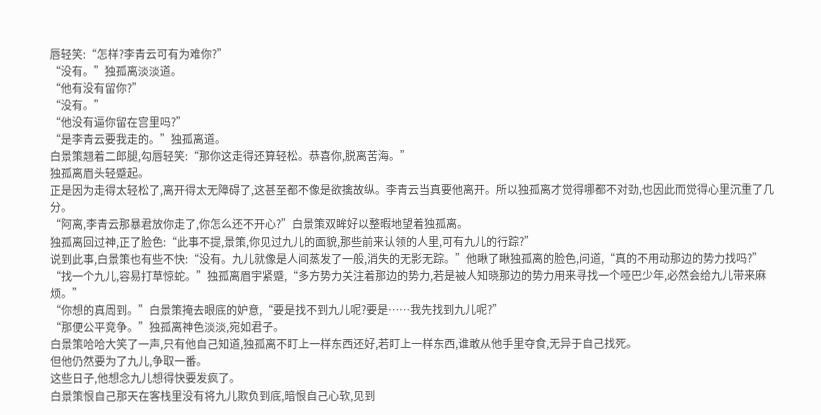唇轻笑:“怎样?李青云可有为难你?”
“没有。”独孤离淡淡道。
“他有没有留你?”
“没有。”
“他没有逼你留在宫里吗?”
“是李青云要我走的。”独孤离道。
白景策翘着二郎腿,勾唇轻笑:“那你这走得还算轻松。恭喜你,脱离苦海。”
独孤离眉头轻蹙起。
正是因为走得太轻松了,离开得太无障碍了,这甚至都不像是欲擒故纵。李青云当真要他离开。所以独孤离才觉得哪都不对劲,也因此而觉得心里沉重了几分。
“阿离,李青云那暴君放你走了,你怎么还不开心?”白景策双眸好以整暇地望着独孤离。
独孤离回过神,正了脸色:“此事不提,景策,你见过九儿的面貌,那些前来认领的人里,可有九儿的行踪?”
说到此事,白景策也有些不快:“没有。九儿就像是人间蒸发了一般,消失的无影无踪。”他瞅了瞅独孤离的脸色,问道,“真的不用动那边的势力找吗?”
“找一个九儿,容易打草惊蛇。”独孤离眉宇紧蹙,“多方势力关注着那边的势力,若是被人知晓那边的势力用来寻找一个哑巴少年,必然会给九儿带来麻烦。”
“你想的真周到。”白景策掩去眼底的妒意,“要是找不到九儿呢?要是……我先找到九儿呢?”
“那便公平竞争。”独孤离神色淡淡,宛如君子。
白景策哈哈大笑了一声,只有他自己知道,独孤离不盯上一样东西还好,若盯上一样东西,谁敢从他手里夺食,无异于自己找死。
但他仍然要为了九儿,争取一番。
这些日子,他想念九儿想得快要发疯了。
白景策恨自己那天在客栈里没有将九儿欺负到底,暗恨自己心软,见到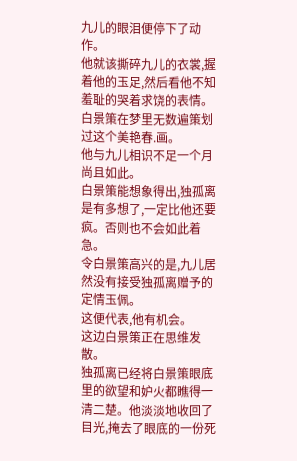九儿的眼泪便停下了动作。
他就该撕碎九儿的衣裳,握着他的玉足,然后看他不知羞耻的哭着求饶的表情。
白景策在梦里无数遍策划过这个美艳春.画。
他与九儿相识不足一个月尚且如此。
白景策能想象得出,独孤离是有多想了,一定比他还要疯。否则也不会如此着急。
令白景策高兴的是,九儿居然没有接受独孤离赠予的定情玉佩。
这便代表,他有机会。
这边白景策正在思维发散。
独孤离已经将白景策眼底里的欲望和妒火都瞧得一清二楚。他淡淡地收回了目光,掩去了眼底的一份死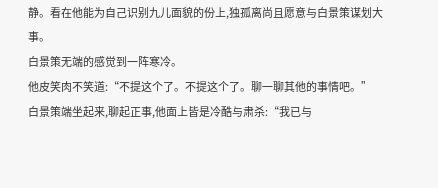静。看在他能为自己识别九儿面貌的份上,独孤离尚且愿意与白景策谋划大事。
白景策无端的感觉到一阵寒冷。
他皮笑肉不笑道:“不提这个了。不提这个了。聊一聊其他的事情吧。”
白景策端坐起来,聊起正事,他面上皆是冷酷与肃杀:“我已与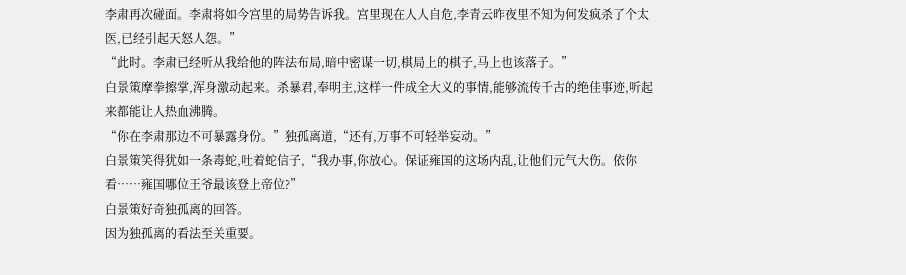李肃再次碰面。李肃将如今宫里的局势告诉我。宫里现在人人自危,李青云昨夜里不知为何发疯杀了个太医,已经引起天怒人怨。”
“此时。李肃已经听从我给他的阵法布局,暗中密谋一切,棋局上的棋子,马上也该落子。”
白景策摩拳擦掌,浑身激动起来。杀暴君,奉明主,这样一件成全大义的事情,能够流传千古的绝佳事迹,听起来都能让人热血沸腾。
“你在李肃那边不可暴露身份。”独孤离道,“还有,万事不可轻举妄动。”
白景策笑得犹如一条毒蛇,吐着蛇信子,“我办事,你放心。保证雍国的这场内乱,让他们元气大伤。依你看……雍国哪位王爷最该登上帝位?”
白景策好奇独孤离的回答。
因为独孤离的看法至关重要。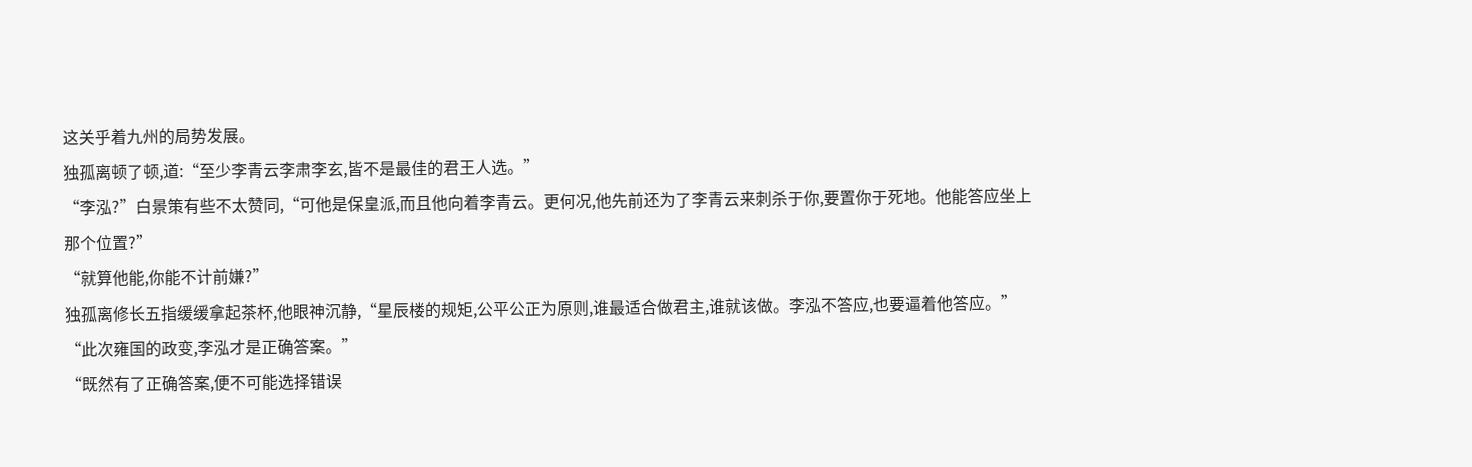这关乎着九州的局势发展。
独孤离顿了顿,道:“至少李青云李肃李玄,皆不是最佳的君王人选。”
“李泓?”白景策有些不太赞同,“可他是保皇派,而且他向着李青云。更何况,他先前还为了李青云来刺杀于你,要置你于死地。他能答应坐上那个位置?”
“就算他能,你能不计前嫌?”
独孤离修长五指缓缓拿起茶杯,他眼神沉静,“星辰楼的规矩,公平公正为原则,谁最适合做君主,谁就该做。李泓不答应,也要逼着他答应。”
“此次雍国的政变,李泓才是正确答案。”
“既然有了正确答案,便不可能选择错误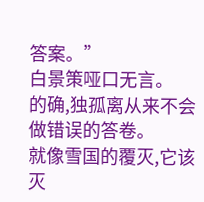答案。”
白景策哑口无言。
的确,独孤离从来不会做错误的答卷。
就像雪国的覆灭,它该灭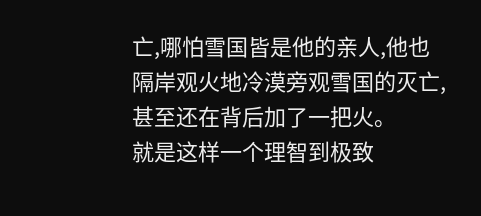亡,哪怕雪国皆是他的亲人,他也隔岸观火地冷漠旁观雪国的灭亡,甚至还在背后加了一把火。
就是这样一个理智到极致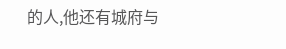的人,他还有城府与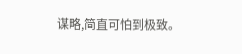谋略,简直可怕到极致。